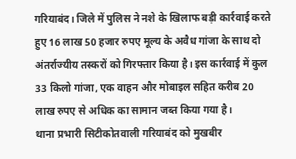गरियाबंद। जिले में पुलिस ने नशे के खिलाफ बड़ी कार्रवाई करते हुए 16 लाख 50 हजार रुपए मूल्य के अवैध गांजा के साथ दो अंतर्राज्यीय तस्करों को गिरफ्तार किया है। इस कार्रवाई में कुल 33 किलो गांजा, एक वाहन और मोबाइल सहित करीब 20 लाख रुपए से अधिक का सामान जब्त किया गया है।
थाना प्रभारी सिटीकोतवाली गरियाबंद को मुखबीर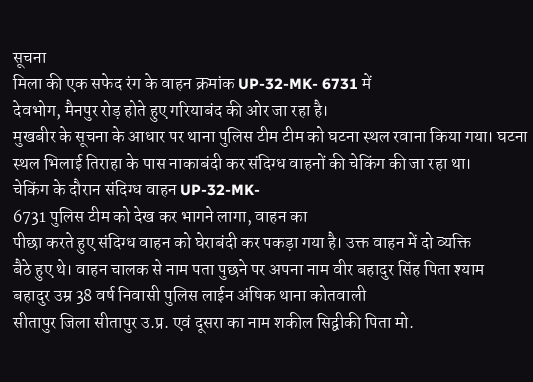सूचना
मिला की एक सफेद रंग के वाहन क्रमांक UP-32-MK- 6731 में
देवभोग, मैनपुर रोड़ होते हुए गरियाबंद की ओर जा रहा है।
मुखबीर के सूचना के आधार पर थाना पुलिस टीम टीम को घटना स्थल रवाना किया गया। घटना
स्थल भिलाई तिराहा के पास नाकाबंदी कर संदिग्ध वाहनों की चेकिंग की जा रहा था।
चेकिंग के दौरान संदिग्ध वाहन UP-32-MK-
6731 पुलिस टीम को देख कर भागने लागा, वाहन का
पीछा करते हुए संदिग्ध वाहन को घेराबंदी कर पकड़ा गया है। उक्त वाहन में दो व्यक्ति
बैठे हुए थे। वाहन चालक से नाम पता पुछने पर अपना नाम वीर बहादुर सिंह पिता श्याम
बहादुर उम्र 38 वर्ष निवासी पुलिस लाईन अंषिक थाना कोतवाली
सीतापुर जिला सीतापुर उ.प्र. एवं दूसरा का नाम शकील सिद्वीकी पिता मो.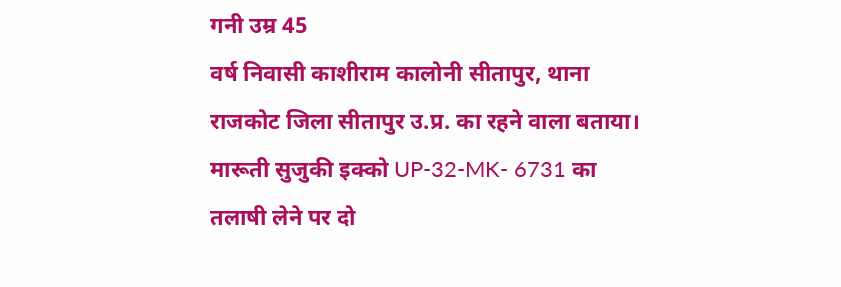गनी उम्र 45
वर्ष निवासी काशीराम कालोनी सीतापुर, थाना
राजकोट जिला सीतापुर उ.प्र. का रहने वाला बताया।
मारूती सुजुकी इक्को UP-32-MK- 6731 का
तलाषी लेने पर दो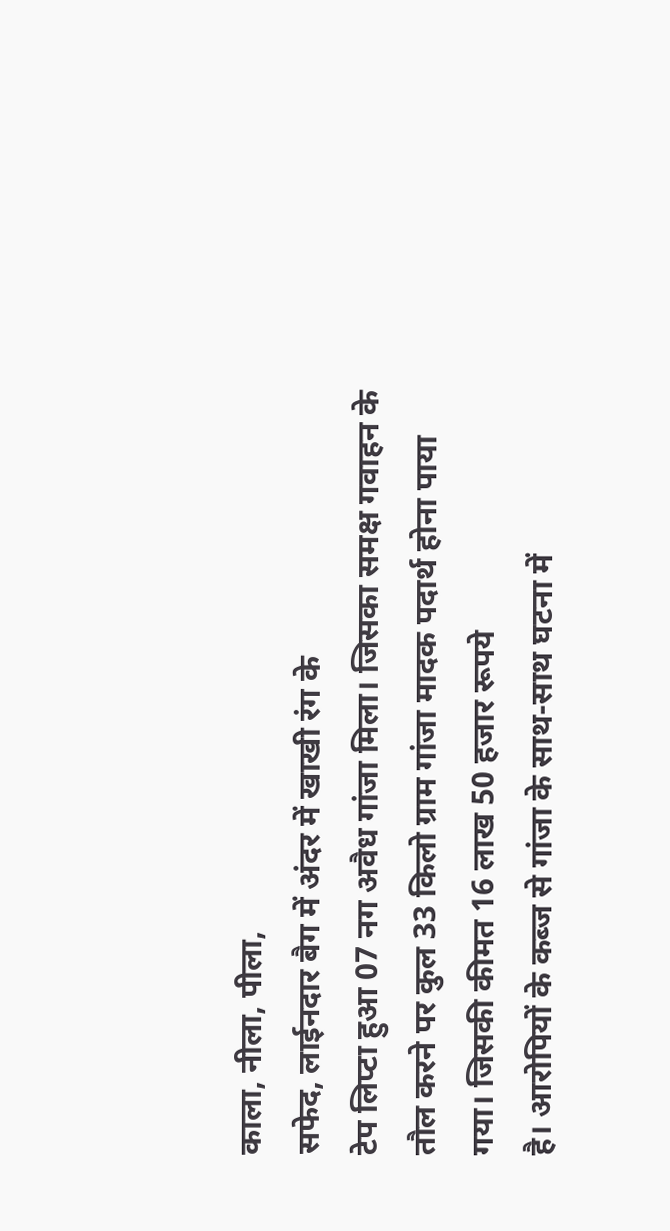काला, नीला, पीला,
सफेद, लाईनदार बैग में अंदर में खाखी रंग के
टेप लिप्टा हुआ 07 नग अवैध गांजा मिला। जिसका समक्ष गवाहन के
तौल करने पर कुल 33 किलो ग्राम गांजा मादक पदार्थ होना पाया
गया। जिसकी कीमत 16 लाख 50 हजार रूपये
है। आरोपियों के कब्ज से गांजा के साथ-साथ घटना में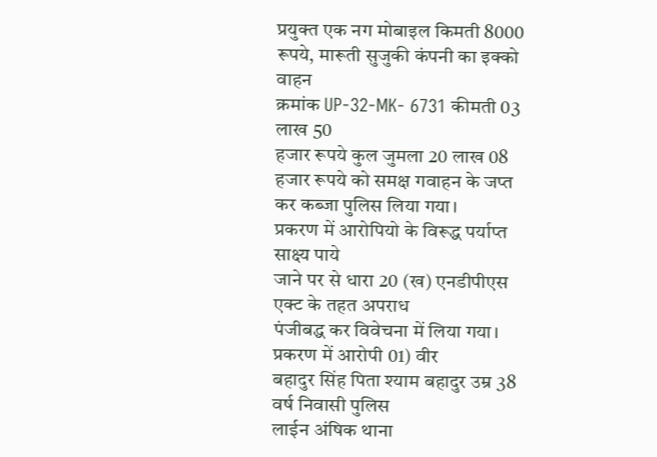प्रयुक्त एक नग मोबाइल किमती 8000
रूपये, मारूती सुजुकी कंपनी का इक्को वाहन
क्रमांक UP-32-MK- 6731 कीमती 03 लाख 50
हजार रूपये कुल जुमला 20 लाख 08 हजार रूपये को समक्ष गवाहन के जप्त कर कब्जा पुलिस लिया गया।
प्रकरण में आरोपियो के विरूद्ध पर्याप्त साक्ष्य पाये
जाने पर से धारा 20 (ख) एनडीपीएस एक्ट के तहत अपराध
पंजीबद्ध कर विवेचना में लिया गया। प्रकरण में आरोपी 01) वीर
बहादुर सिंह पिता श्याम बहादुर उम्र 38 वर्ष निवासी पुलिस
लाईन अंषिक थाना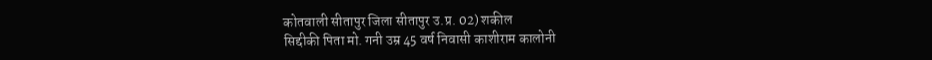कोतवाली सीतापुर जिला सीतापुर उ.प्र. 02) शकील
सिद्दीकी पिता मो. गनी उम्र 45 वर्ष निवासी काशीराम कालोनी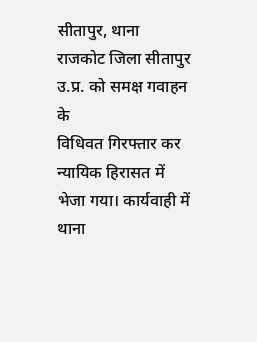सीतापुर, थाना राजकोट जिला सीतापुर उ.प्र. को समक्ष गवाहन के
विधिवत गिरफ्तार कर न्यायिक हिरासत में भेजा गया। कार्यवाही में थाना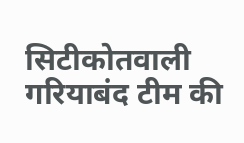सिटीकोतवाली
गरियाबंद टीम की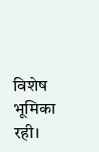विशेष भूमिका रही।